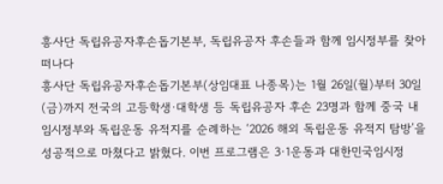흥사단 독립유공자후손돕기본부, 독립유공자 후손들과 함께 임시정부를 찾아 떠나다
흥사단 독립유공자후손돕기본부(상임대표 나종목)는 1월 26일(월)부터 30일(금)까지 전국의 고등학생·대학생 등 독립유공자 후손 23명과 함께 중국 내 임시정부와 독립운동 유적지를 순례하는 ‘2026 해외 독립운동 유적지 탐방’을 성공적으로 마쳤다고 밝혔다. 이번 프로그램은 3·1운동과 대한민국임시정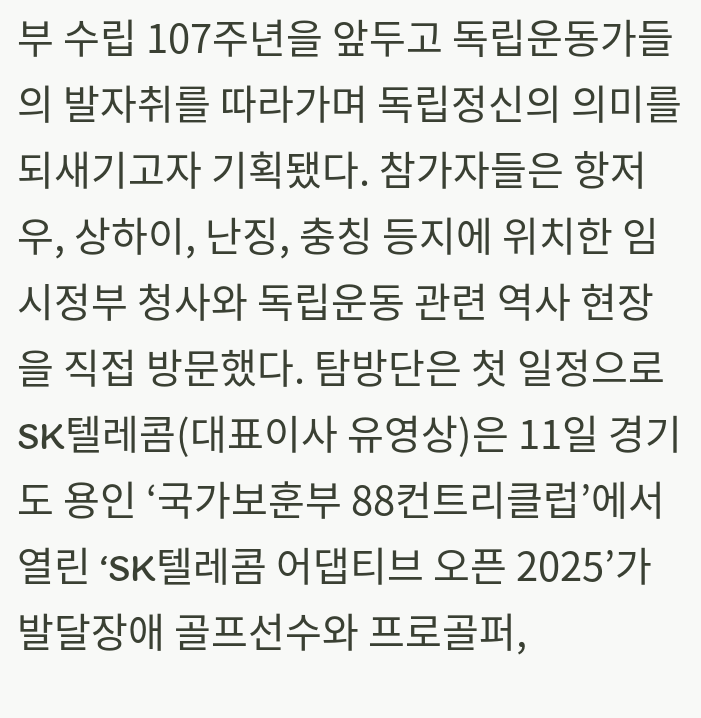부 수립 107주년을 앞두고 독립운동가들의 발자취를 따라가며 독립정신의 의미를 되새기고자 기획됐다. 참가자들은 항저우, 상하이, 난징, 충칭 등지에 위치한 임시정부 청사와 독립운동 관련 역사 현장을 직접 방문했다. 탐방단은 첫 일정으로
SK텔레콤(대표이사 유영상)은 11일 경기도 용인 ‘국가보훈부 88컨트리클럽’에서 열린 ‘SK텔레콤 어댑티브 오픈 2025’가 발달장애 골프선수와 프로골퍼,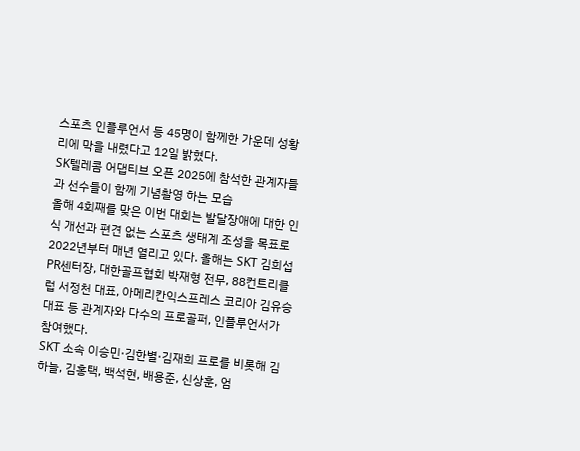스포츠 인플루언서 등 45명이 함께한 가운데 성황리에 막을 내렸다고 12일 밝혔다.
SK텔레콤 어댑티브 오픈 2025에 참석한 관계자들과 선수들이 함께 기념촬영 하는 모습
올해 4회째를 맞은 이번 대회는 발달장애에 대한 인식 개선과 편견 없는 스포츠 생태계 조성을 목표로 2022년부터 매년 열리고 있다. 올해는 SKT 김희섭 PR센터장, 대한골프협회 박재형 전무, 88컨트리클럽 서정천 대표, 아메리칸익스프레스 코리아 김유승 대표 등 관계자와 다수의 프로골퍼, 인플루언서가 참여했다.
SKT 소속 이승민·김한별·김재희 프로를 비롯해 김하늘, 김홍택, 백석현, 배용준, 신상훈, 엄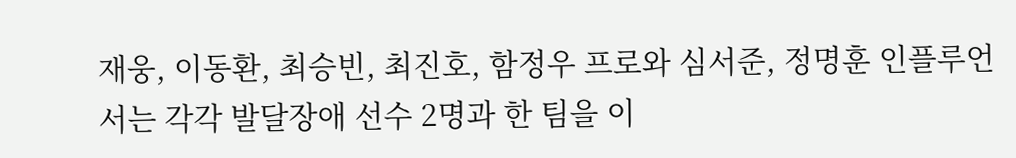재웅, 이동환, 최승빈, 최진호, 함정우 프로와 심서준, 정명훈 인플루언서는 각각 발달장애 선수 2명과 한 팀을 이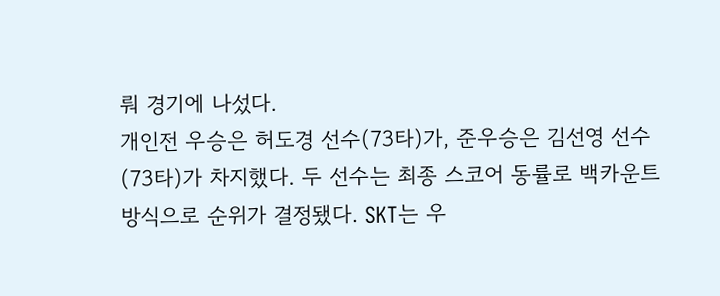뤄 경기에 나섰다.
개인전 우승은 허도경 선수(73타)가, 준우승은 김선영 선수(73타)가 차지했다. 두 선수는 최종 스코어 동률로 백카운트 방식으로 순위가 결정됐다. SKT는 우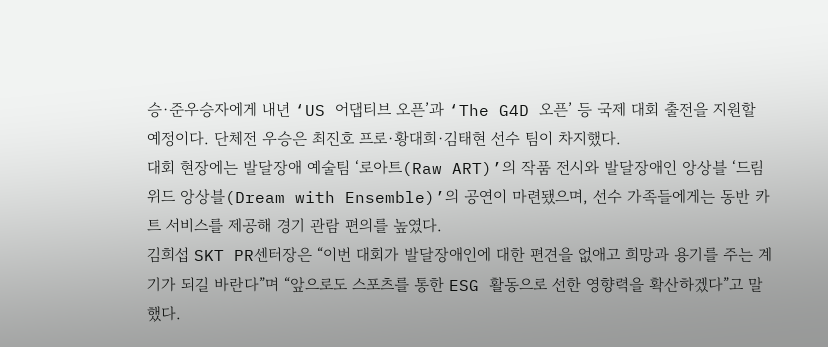승·준우승자에게 내년 ‘US 어댑티브 오픈’과 ‘The G4D 오픈’ 등 국제 대회 출전을 지원할 예정이다. 단체전 우승은 최진호 프로·황대희·김태현 선수 팀이 차지했다.
대회 현장에는 발달장애 예술팀 ‘로아트(Raw ART)’의 작품 전시와 발달장애인 앙상블 ‘드림 위드 앙상블(Dream with Ensemble)’의 공연이 마련됐으며, 선수 가족들에게는 동반 카트 서비스를 제공해 경기 관람 편의를 높였다.
김희섭 SKT PR센터장은 “이번 대회가 발달장애인에 대한 편견을 없애고 희망과 용기를 주는 계기가 되길 바란다”며 “앞으로도 스포츠를 통한 ESG 활동으로 선한 영향력을 확산하겠다”고 말했다.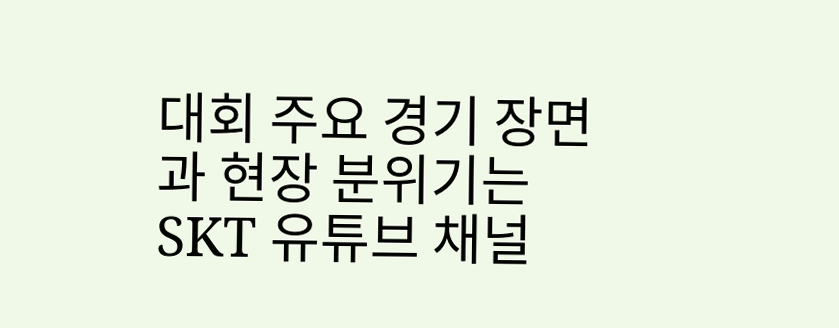대회 주요 경기 장면과 현장 분위기는 SKT 유튜브 채널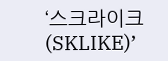‘스크라이크(SKLIKE)’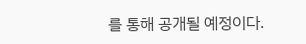를 통해 공개될 예정이다.